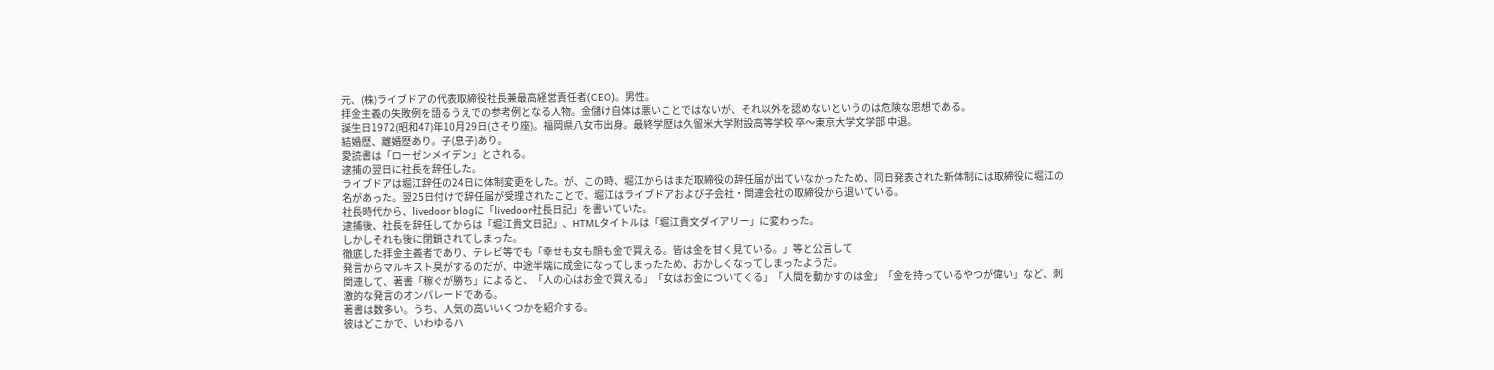元、(株)ライブドアの代表取締役社長兼最高経営責任者(CEO)。男性。
拝金主義の失敗例を語るうえでの参考例となる人物。金儲け自体は悪いことではないが、それ以外を認めないというのは危険な思想である。
誕生日1972(昭和47)年10月29日(さそり座)。福岡県八女市出身。最終学歴は久留米大学附設高等学校 卒〜東京大学文学部 中退。
結婚歴、離婚歴あり。子(息子)あり。
愛読書は「ローゼンメイデン」とされる。
逮捕の翌日に社長を辞任した。
ライブドアは堀江辞任の24日に体制変更をした。が、この時、堀江からはまだ取締役の辞任届が出ていなかったため、同日発表された新体制には取締役に堀江の名があった。翌25日付けで辞任届が受理されたことで、堀江はライブドアおよび子会社・関連会社の取締役から退いている。
社長時代から、livedoor blogに「livedoor社長日記」を書いていた。
逮捕後、社長を辞任してからは「堀江貴文日記」、HTMLタイトルは「堀江貴文ダイアリー」に変わった。
しかしそれも後に閉鎖されてしまった。
徹底した拝金主義者であり、テレビ等でも「幸せも女も顔も金で買える。皆は金を甘く見ている。」等と公言して
発言からマルキスト臭がするのだが、中途半端に成金になってしまったため、おかしくなってしまったようだ。
関連して、著書「稼ぐが勝ち」によると、「人の心はお金で買える」「女はお金についてくる」「人間を動かすのは金」「金を持っているやつが偉い」など、刺激的な発言のオンパレードである。
著書は数多い。うち、人気の高いいくつかを紹介する。
彼はどこかで、いわゆるハ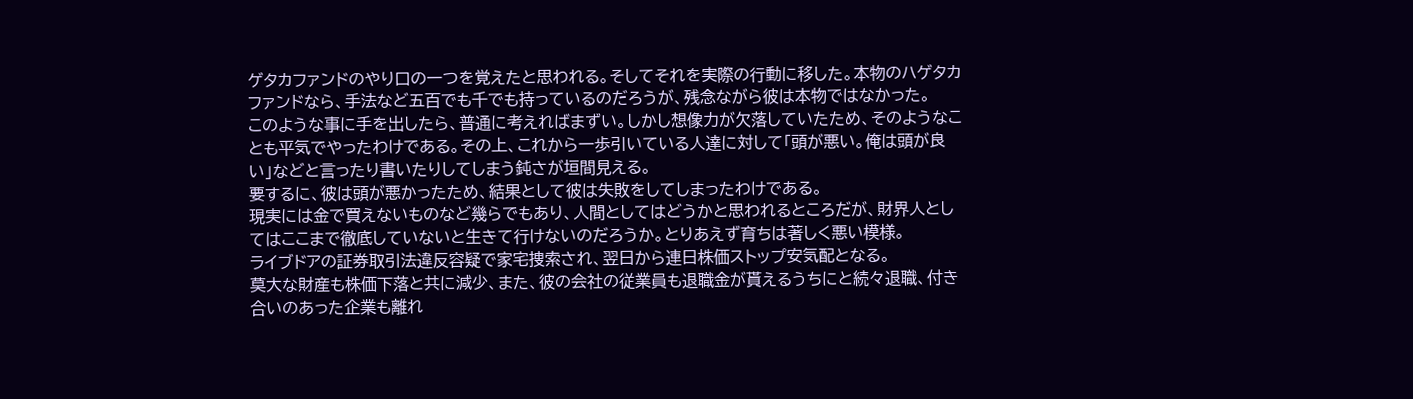ゲタカファンドのやり口の一つを覚えたと思われる。そしてそれを実際の行動に移した。本物のハゲタカファンドなら、手法など五百でも千でも持っているのだろうが、残念ながら彼は本物ではなかった。
このような事に手を出したら、普通に考えればまずい。しかし想像力が欠落していたため、そのようなことも平気でやったわけである。その上、これから一歩引いている人達に対して「頭が悪い。俺は頭が良い」などと言ったり書いたりしてしまう鈍さが垣間見える。
要するに、彼は頭が悪かったため、結果として彼は失敗をしてしまったわけである。
現実には金で買えないものなど幾らでもあり、人間としてはどうかと思われるところだが、財界人としてはここまで徹底していないと生きて行けないのだろうか。とりあえず育ちは著しく悪い模様。
ライブドアの証券取引法違反容疑で家宅捜索され、翌日から連日株価ストップ安気配となる。
莫大な財産も株価下落と共に減少、また、彼の会社の従業員も退職金が貰えるうちにと続々退職、付き合いのあった企業も離れ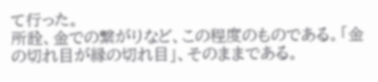て行った。
所詮、金での繋がりなど、この程度のものである。「金の切れ目が縁の切れ目」、そのままである。